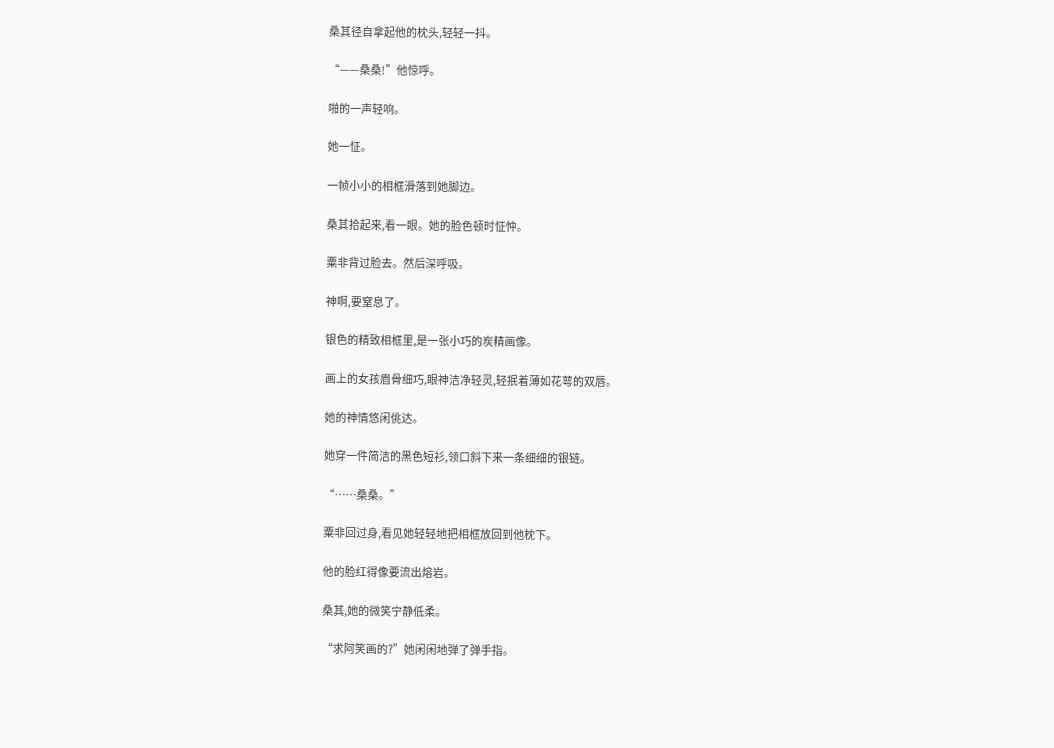桑其径自拿起他的枕头,轻轻一抖。

“——桑桑!”他惊呼。

啪的一声轻响。

她一怔。

一帧小小的相框滑落到她脚边。

桑其拾起来,看一眼。她的脸色顿时怔忡。

粟非背过脸去。然后深呼吸。

神啊,要窒息了。

银色的精致相框里,是一张小巧的炭精画像。

画上的女孩眉骨细巧,眼神洁净轻灵,轻抿着薄如花萼的双唇。

她的神情悠闲佻达。

她穿一件简洁的黑色短衫,领口斜下来一条细细的银链。

“……桑桑。”

粟非回过身,看见她轻轻地把相框放回到他枕下。

他的脸红得像要流出熔岩。

桑其,她的微笑宁静低柔。

“求阿笑画的?”她闲闲地弹了弹手指。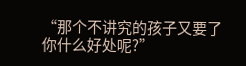“那个不讲究的孩子又要了你什么好处呢?”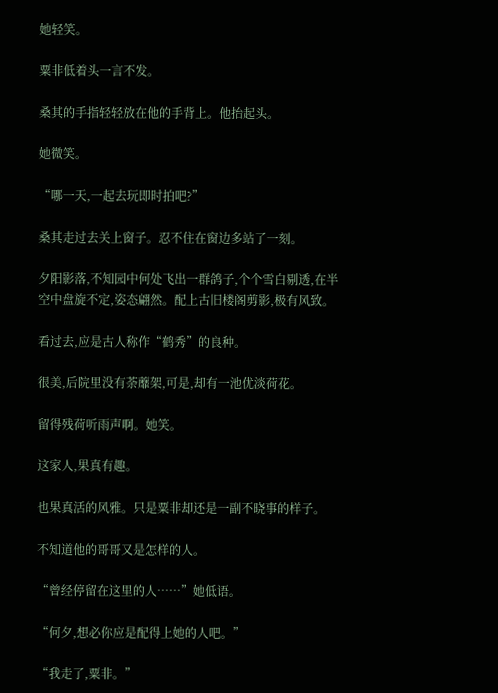她轻笑。

粟非低着头一言不发。

桑其的手指轻轻放在他的手背上。他抬起头。

她微笑。

“哪一天,一起去玩即时拍吧?”

桑其走过去关上窗子。忍不住在窗边多站了一刻。

夕阳影落,不知园中何处飞出一群鸽子,个个雪白剔透,在半空中盘旋不定,姿态翩然。配上古旧楼阁剪影,极有风致。

看过去,应是古人称作“鹤秀”的良种。

很美,后院里没有荼蘼架,可是,却有一池优淡荷花。

留得残荷听雨声啊。她笑。

这家人,果真有趣。

也果真活的风雅。只是粟非却还是一副不晓事的样子。

不知道他的哥哥又是怎样的人。

“曾经停留在这里的人……”她低语。

“何夕,想必你应是配得上她的人吧。”

“我走了,粟非。”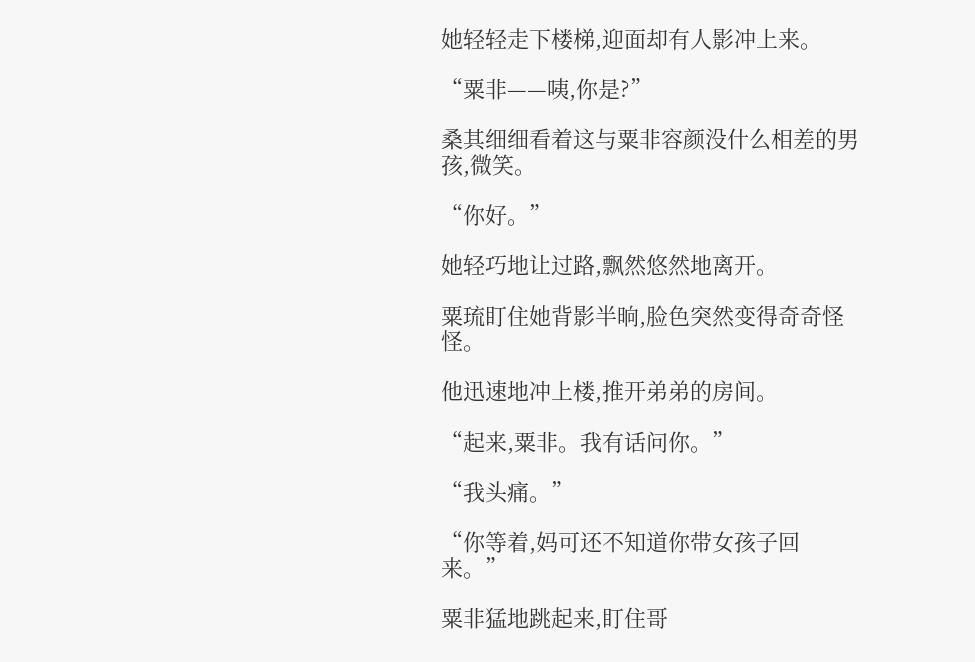她轻轻走下楼梯,迎面却有人影冲上来。

“粟非——咦,你是?”

桑其细细看着这与粟非容颜没什么相差的男孩,微笑。

“你好。”

她轻巧地让过路,飘然悠然地离开。

粟琉盯住她背影半晌,脸色突然变得奇奇怪怪。

他迅速地冲上楼,推开弟弟的房间。

“起来,粟非。我有话问你。”

“我头痛。”

“你等着,妈可还不知道你带女孩子回来。”

粟非猛地跳起来,盯住哥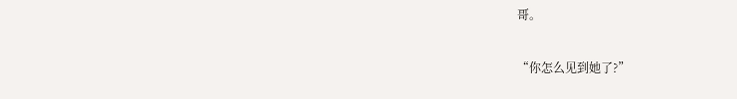哥。

“你怎么见到她了?”